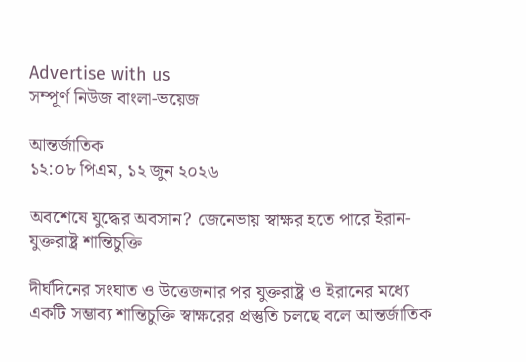Advertise with us
সম্পূর্ণ নিউজ বাংলা-ভয়েজ

আন্তর্জাতিক
১২:০৮ পিএম, ১২ জুন ২০২৬

অবশেষে যুদ্ধের অবসান? জেনেভায় স্বাক্ষর হতে পারে ইরান-যুক্তরাষ্ট্র শান্তিচুক্তি

দীর্ঘদিনের সংঘাত ও উত্তেজনার পর যুক্তরাষ্ট্র ও ইরানের মধ্যে একটি সম্ভাব্য শান্তিচুক্তি স্বাক্ষরের প্রস্তুতি চলছে বলে আন্তর্জাতিক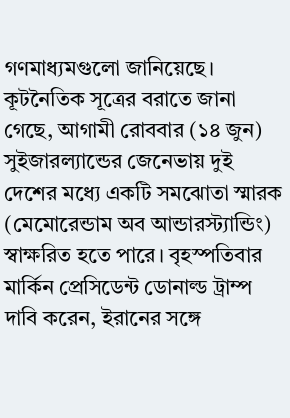গণমাধ্যমগুলো জানিয়েছে। কূটনৈতিক সূত্রের বরাতে জানা গেছে, আগামী রোববার (১৪ জুন) সুইজারল্যান্ডের জেনেভায় দুই দেশের মধ্যে একটি সমঝোতা স্মারক (মেমোরেন্ডাম অব আন্ডারস্ট্যান্ডিং) স্বাক্ষরিত হতে পারে। বৃহস্পতিবার মার্কিন প্রেসিডেন্ট ডোনাল্ড ট্রাম্প দাবি করেন, ইরানের সঙ্গে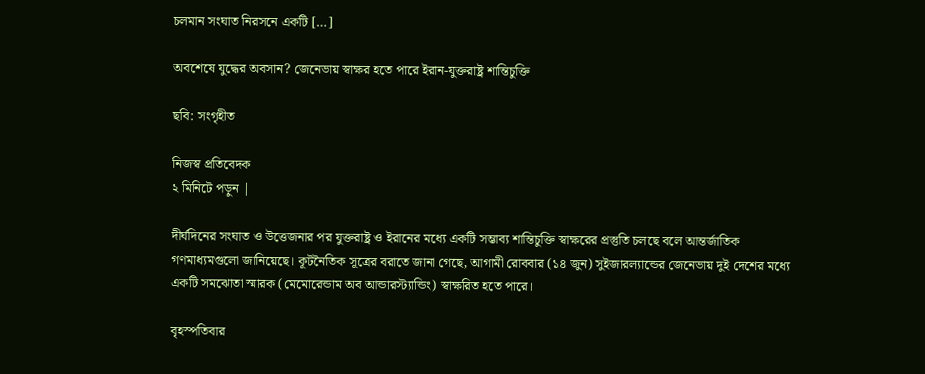চলমান সংঘাত নিরসনে একটি […]

অবশেষে যুদ্ধের অবসান? জেনেভায় স্বাক্ষর হতে পারে ইরান-যুক্তরাষ্ট্র শান্তিচুক্তি

ছবি: সংগৃহীত

নিজস্ব প্রতিবেদক
২ মিনিটে পড়ুন |

দীর্ঘদিনের সংঘাত ও উত্তেজনার পর যুক্তরাষ্ট্র ও ইরানের মধ্যে একটি সম্ভাব্য শান্তিচুক্তি স্বাক্ষরের প্রস্তুতি চলছে বলে আন্তর্জাতিক গণমাধ্যমগুলো জানিয়েছে। কূটনৈতিক সূত্রের বরাতে জানা গেছে, আগামী রোববার (১৪ জুন) সুইজারল্যান্ডের জেনেভায় দুই দেশের মধ্যে একটি সমঝোতা স্মারক (মেমোরেন্ডাম অব আন্ডারস্ট্যান্ডিং) স্বাক্ষরিত হতে পারে।

বৃহস্পতিবার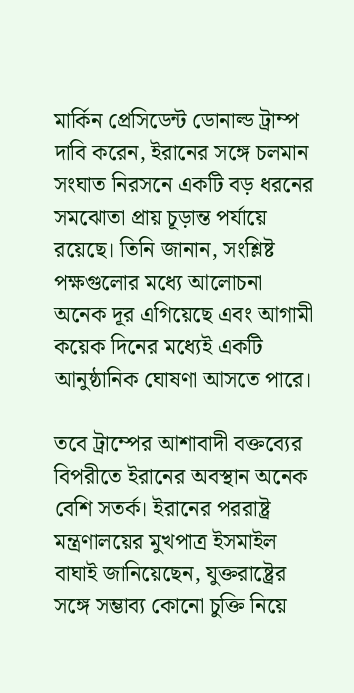মার্কিন প্রেসিডেন্ট ডোনাল্ড ট্রাম্প দাবি করেন, ইরানের সঙ্গে চলমান সংঘাত নিরসনে একটি বড় ধরনের সমঝোতা প্রায় চূড়ান্ত পর্যায়ে রয়েছে। তিনি জানান, সংশ্লিষ্ট পক্ষগুলোর মধ্যে আলোচনা অনেক দূর এগিয়েছে এবং আগামী কয়েক দিনের মধ্যেই একটি আনুষ্ঠানিক ঘোষণা আসতে পারে।

তবে ট্রাম্পের আশাবাদী বক্তব্যের বিপরীতে ইরানের অবস্থান অনেক বেশি সতর্ক। ইরানের পররাষ্ট্র মন্ত্রণালয়ের মুখপাত্র ইসমাইল বাঘাই জানিয়েছেন, যুক্তরাষ্ট্রের সঙ্গে সম্ভাব্য কোনো চুক্তি নিয়ে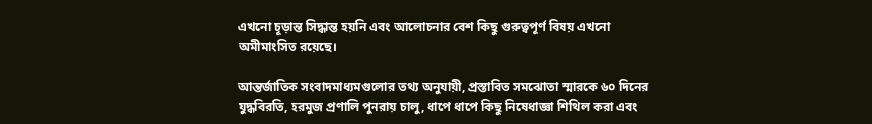এখনো চূড়ান্ত সিদ্ধান্ত হয়নি এবং আলোচনার বেশ কিছু গুরুত্বপূর্ণ বিষয় এখনো অমীমাংসিত রয়েছে।

আন্তর্জাতিক সংবাদমাধ্যমগুলোর তথ্য অনুযায়ী, প্রস্তাবিত সমঝোতা স্মারকে ৬০ দিনের যুদ্ধবিরতি, হরমুজ প্রণালি পুনরায় চালু, ধাপে ধাপে কিছু নিষেধাজ্ঞা শিথিল করা এবং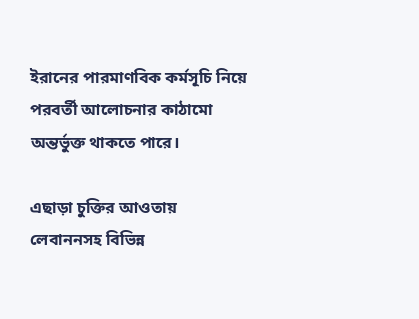ইরানের পারমাণবিক কর্মসূচি নিয়ে পরবর্তী আলোচনার কাঠামো অন্তর্ভুক্ত থাকতে পারে।

এছাড়া চুক্তির আওতায় লেবাননসহ বিভিন্ন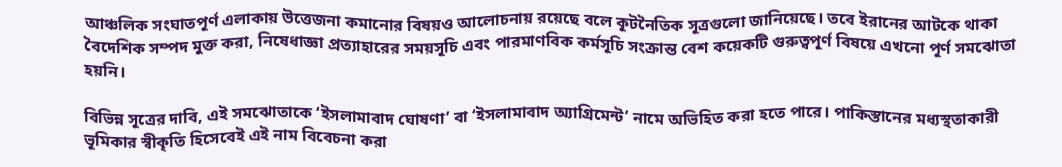আঞ্চলিক সংঘাতপূর্ণ এলাকায় উত্তেজনা কমানোর বিষয়ও আলোচনায় রয়েছে বলে কূটনৈতিক সূত্রগুলো জানিয়েছে। তবে ইরানের আটকে থাকা বৈদেশিক সম্পদ মুক্ত করা, নিষেধাজ্ঞা প্রত্যাহারের সময়সূচি এবং পারমাণবিক কর্মসূচি সংক্রান্ত বেশ কয়েকটি গুরুত্বপূর্ণ বিষয়ে এখনো পূর্ণ সমঝোতা হয়নি।

বিভিন্ন সূত্রের দাবি, এই সমঝোতাকে ‘ইসলামাবাদ ঘোষণা’ বা ‘ইসলামাবাদ অ্যাগ্রিমেন্ট’ নামে অভিহিত করা হতে পারে। পাকিস্তানের মধ্যস্থতাকারী ভূমিকার স্বীকৃতি হিসেবেই এই নাম বিবেচনা করা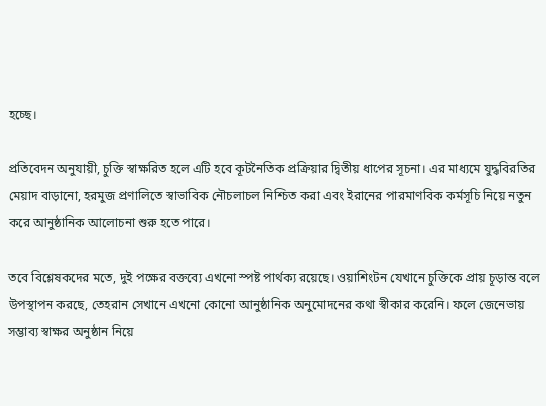হচ্ছে।

প্রতিবেদন অনুযায়ী, চুক্তি স্বাক্ষরিত হলে এটি হবে কূটনৈতিক প্রক্রিয়ার দ্বিতীয় ধাপের সূচনা। এর মাধ্যমে যুদ্ধবিরতির মেয়াদ বাড়ানো, হরমুজ প্রণালিতে স্বাভাবিক নৌচলাচল নিশ্চিত করা এবং ইরানের পারমাণবিক কর্মসূচি নিয়ে নতুন করে আনুষ্ঠানিক আলোচনা শুরু হতে পারে।

তবে বিশ্লেষকদের মতে, দুই পক্ষের বক্তব্যে এখনো স্পষ্ট পার্থক্য রয়েছে। ওয়াশিংটন যেখানে চুক্তিকে প্রায় চূড়ান্ত বলে উপস্থাপন করছে, তেহরান সেখানে এখনো কোনো আনুষ্ঠানিক অনুমোদনের কথা স্বীকার করেনি। ফলে জেনেভায় সম্ভাব্য স্বাক্ষর অনুষ্ঠান নিয়ে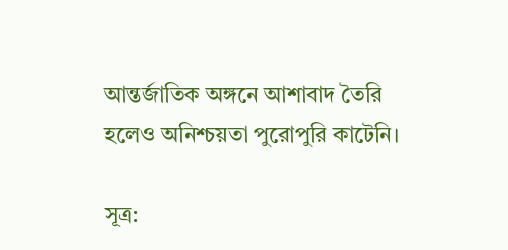আন্তর্জাতিক অঙ্গনে আশাবাদ তৈরি হলেও অনিশ্চয়তা পুরোপুরি কাটেনি।

সূত্র: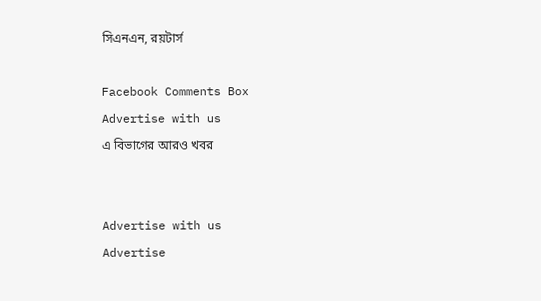সিএনএন, রয়টার্স

Facebook Comments Box
Advertise with us
এ বিভাগের আরও খবর


Advertise with us
Advertise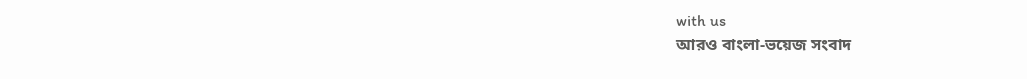with us
আরও বাংলা-ভয়েজ সংবাদ